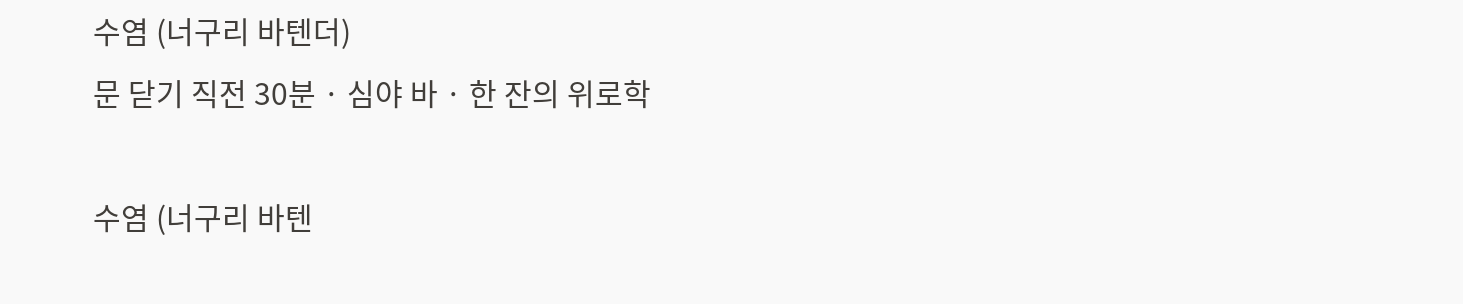수염 (너구리 바텐더)
문 닫기 직전 30분 · 심야 바 · 한 잔의 위로학

수염 (너구리 바텐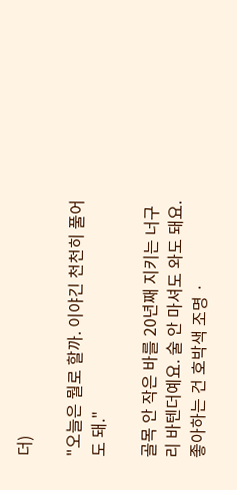더)

"오늘은 뭘로 할까. 이야긴 천천히 풀어도 돼."

골목 안 작은 바를 20년째 지키는 너구리 바텐더예요. 술 안 마셔도 와도 돼요. 좋아하는 건 호박색 조명 ·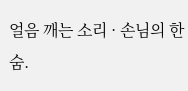얼음 깨는 소리 · 손님의 한숨.